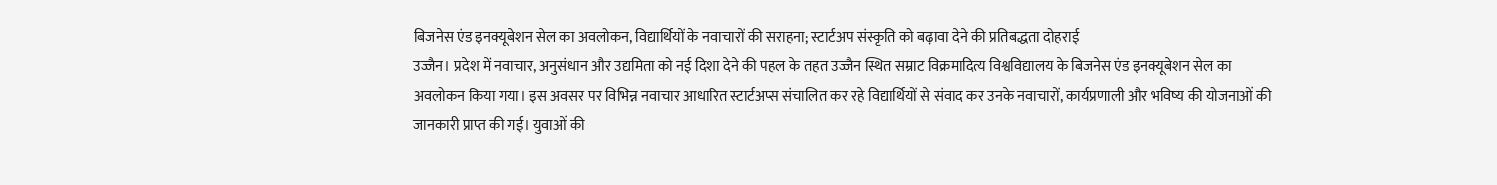बिजनेस एंड इनक्यूबेशन सेल का अवलोकन, विद्यार्थियों के नवाचारों की सराहना; स्टार्टअप संस्कृति को बढ़ावा देने की प्रतिबद्धता दोहराई
उज्जैन। प्रदेश में नवाचार, अनुसंधान और उद्यमिता को नई दिशा देने की पहल के तहत उज्जैन स्थित सम्राट विक्रमादित्य विश्वविद्यालय के बिजनेस एंड इनक्यूबेशन सेल का अवलोकन किया गया। इस अवसर पर विभिन्न नवाचार आधारित स्टार्टअप्स संचालित कर रहे विद्यार्थियों से संवाद कर उनके नवाचारों, कार्यप्रणाली और भविष्य की योजनाओं की जानकारी प्राप्त की गई। युवाओं की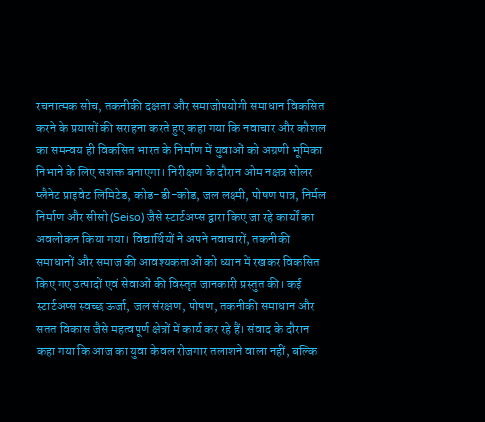रचनात्मक सोच, तकनीकी दक्षता और समाजोपयोगी समाधान विकसित करने के प्रयासों की सराहना करते हुए कहा गया कि नवाचार और कौशल का समन्वय ही विकसित भारत के निर्माण में युवाओं को अग्रणी भूमिका निभाने के लिए सशक्त बनाएगा। निरीक्षण के दौरान ओम नक्षत्र सोलर प्लैनेट प्राइवेट लिमिटेड, कोड-डी-कोड, जल लक्ष्मी, पोषण पात्र, निर्मल निर्माण और सीसो (Seiso) जैसे स्टार्टअप्स द्वारा किए जा रहे कार्यों का अवलोकन किया गया। विद्यार्थियों ने अपने नवाचारों, तकनीकी समाधानों और समाज की आवश्यकताओं को ध्यान में रखकर विकसित किए गए उत्पादों एवं सेवाओं की विस्तृत जानकारी प्रस्तुत की। कई स्टार्टअप्स स्वच्छ ऊर्जा, जल संरक्षण, पोषण, तकनीकी समाधान और सतत विकास जैसे महत्वपूर्ण क्षेत्रों में कार्य कर रहे हैं। संवाद के दौरान कहा गया कि आज का युवा केवल रोजगार तलाशने वाला नहीं, बल्कि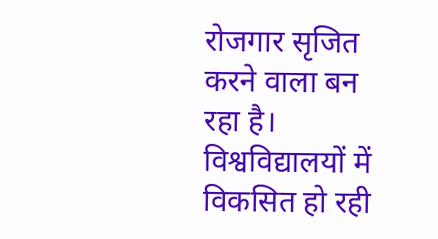रोजगार सृजित करने वाला बन रहा है। विश्वविद्यालयों में विकसित हो रही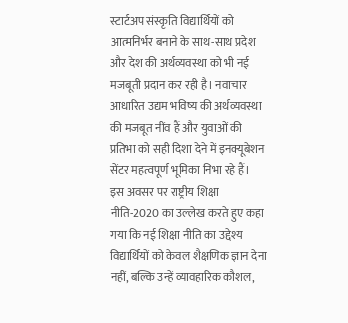स्टार्टअप संस्कृति विद्यार्थियों को आत्मनिर्भर बनाने के साथ-साथ प्रदेश और देश की अर्थव्यवस्था को भी नई मजबूती प्रदान कर रही है। नवाचार आधारित उद्यम भविष्य की अर्थव्यवस्था की मजबूत नींव हैं और युवाओं की प्रतिभा को सही दिशा देने में इनक्यूबेशन सेंटर महत्वपूर्ण भूमिका निभा रहे हैं।
इस अवसर पर राष्ट्रीय शिक्षा नीति-2020 का उल्लेख करते हुए कहा गया कि नई शिक्षा नीति का उद्देश्य विद्यार्थियों को केवल शैक्षणिक ज्ञान देना नहीं, बल्कि उन्हें व्यावहारिक कौशल,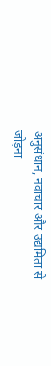अनुसंधान, नवाचार और उद्यमिता से जोड़ना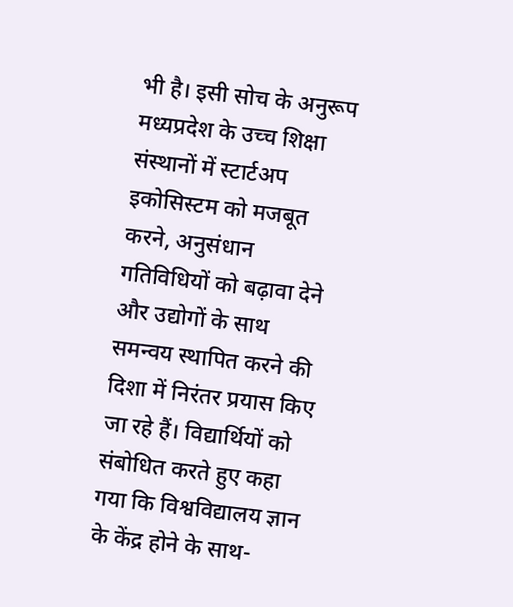भी है। इसी सोच के अनुरूप मध्यप्रदेश के उच्च शिक्षा संस्थानों में स्टार्टअप इकोसिस्टम को मजबूत करने, अनुसंधान गतिविधियों को बढ़ावा देने और उद्योगों के साथ समन्वय स्थापित करने की दिशा में निरंतर प्रयास किए जा रहे हैं। विद्यार्थियों को संबोधित करते हुए कहा गया कि विश्वविद्यालय ज्ञान के केंद्र होने के साथ-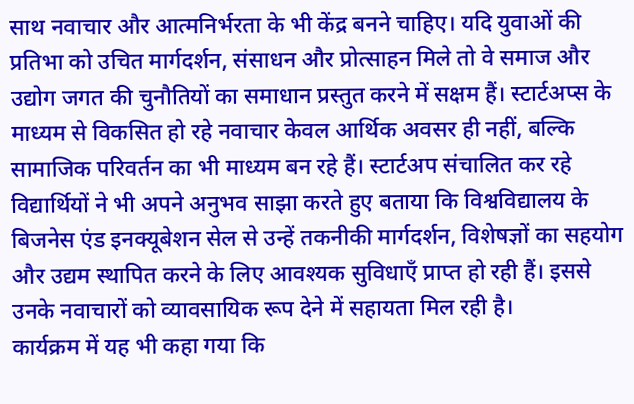साथ नवाचार और आत्मनिर्भरता के भी केंद्र बनने चाहिए। यदि युवाओं की प्रतिभा को उचित मार्गदर्शन, संसाधन और प्रोत्साहन मिले तो वे समाज और उद्योग जगत की चुनौतियों का समाधान प्रस्तुत करने में सक्षम हैं। स्टार्टअप्स के माध्यम से विकसित हो रहे नवाचार केवल आर्थिक अवसर ही नहीं, बल्कि सामाजिक परिवर्तन का भी माध्यम बन रहे हैं। स्टार्टअप संचालित कर रहे विद्यार्थियों ने भी अपने अनुभव साझा करते हुए बताया कि विश्वविद्यालय के बिजनेस एंड इनक्यूबेशन सेल से उन्हें तकनीकी मार्गदर्शन, विशेषज्ञों का सहयोग और उद्यम स्थापित करने के लिए आवश्यक सुविधाएँ प्राप्त हो रही हैं। इससे उनके नवाचारों को व्यावसायिक रूप देने में सहायता मिल रही है।
कार्यक्रम में यह भी कहा गया कि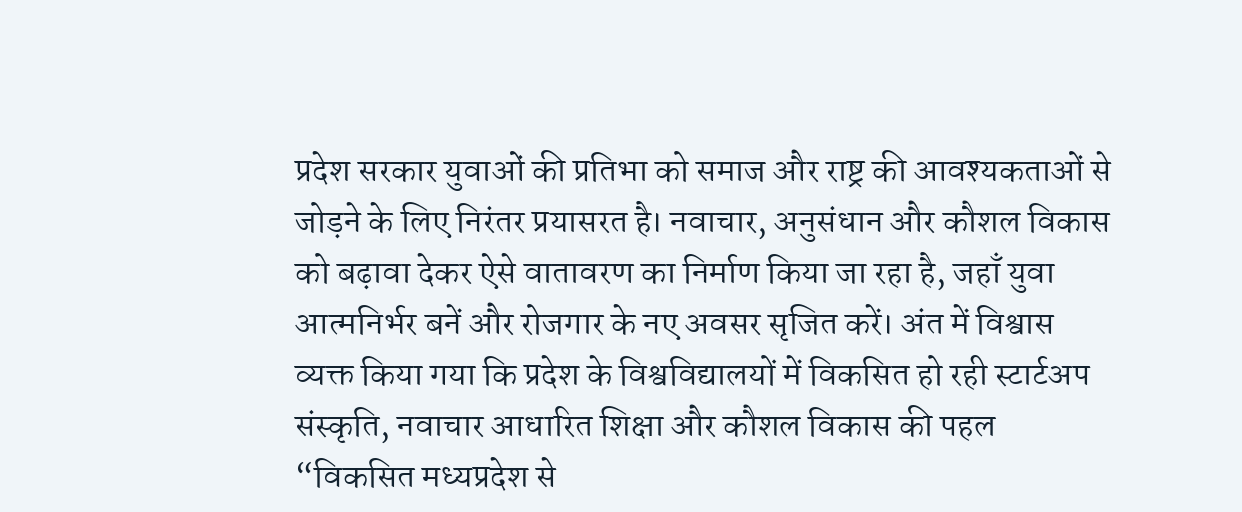प्रदेश सरकार युवाओं की प्रतिभा को समाज और राष्ट्र की आवश्यकताओं से जोड़ने के लिए निरंतर प्रयासरत है। नवाचार, अनुसंधान और कौशल विकास को बढ़ावा देकर ऐसे वातावरण का निर्माण किया जा रहा है, जहाँ युवा आत्मनिर्भर बनें और रोजगार के नए अवसर सृजित करें। अंत में विश्वास व्यक्त किया गया कि प्रदेश के विश्वविद्यालयों में विकसित हो रही स्टार्टअप संस्कृति, नवाचार आधारित शिक्षा और कौशल विकास की पहल “विकसित मध्यप्रदेश से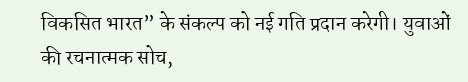विकसित भारत” के संकल्प को नई गति प्रदान करेगी। युवाओं की रचनात्मक सोच,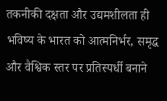तकनीकी दक्षता और उद्यमशीलता ही भविष्य के भारत को आत्मनिर्भर, समृद्ध और वैश्विक स्तर पर प्रतिस्पर्धी बनाने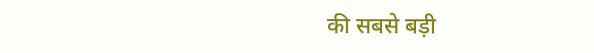की सबसे बड़ी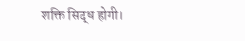शक्ति सिद्ध होगी।